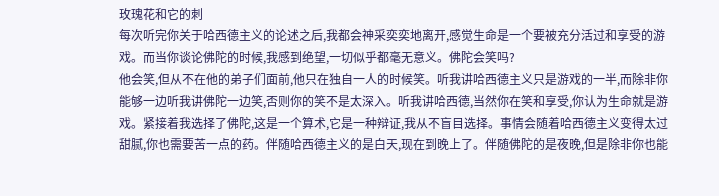玫瑰花和它的刺
每次听完你关于哈西德主义的论述之后,我都会神采奕奕地离开,感觉生命是一个要被充分活过和享受的游戏。而当你谈论佛陀的时候,我感到绝望,一切似乎都毫无意义。佛陀会笑吗?
他会笑,但从不在他的弟子们面前,他只在独自一人的时候笑。听我讲哈西德主义只是游戏的一半,而除非你能够一边听我讲佛陀一边笑,否则你的笑不是太深入。听我讲哈西德,当然你在笑和享受,你认为生命就是游戏。紧接着我选择了佛陀,这是一个算术,它是一种辩证,我从不盲目选择。事情会随着哈西德主义变得太过甜腻,你也需要苦一点的药。伴随哈西德主义的是白天,现在到晚上了。伴随佛陀的是夜晚,但是除非你也能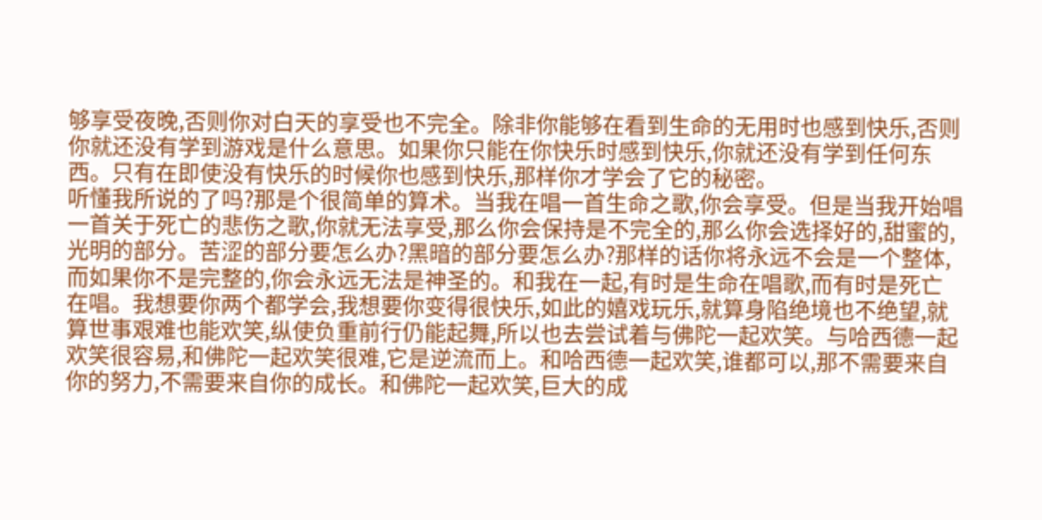够享受夜晚,否则你对白天的享受也不完全。除非你能够在看到生命的无用时也感到快乐,否则你就还没有学到游戏是什么意思。如果你只能在你快乐时感到快乐,你就还没有学到任何东西。只有在即使没有快乐的时候你也感到快乐,那样你才学会了它的秘密。
听懂我所说的了吗?那是个很简单的算术。当我在唱一首生命之歌,你会享受。但是当我开始唱一首关于死亡的悲伤之歌,你就无法享受,那么你会保持是不完全的,那么你会选择好的,甜蜜的,光明的部分。苦涩的部分要怎么办?黑暗的部分要怎么办?那样的话你将永远不会是一个整体,而如果你不是完整的,你会永远无法是神圣的。和我在一起,有时是生命在唱歌,而有时是死亡在唱。我想要你两个都学会,我想要你变得很快乐,如此的嬉戏玩乐,就算身陷绝境也不绝望,就算世事艰难也能欢笑,纵使负重前行仍能起舞,所以也去尝试着与佛陀一起欢笑。与哈西德一起欢笑很容易,和佛陀一起欢笑很难,它是逆流而上。和哈西德一起欢笑,谁都可以,那不需要来自你的努力,不需要来自你的成长。和佛陀一起欢笑,巨大的成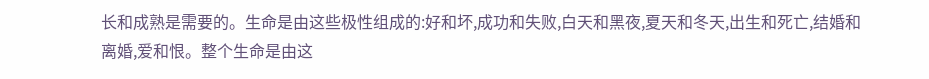长和成熟是需要的。生命是由这些极性组成的:好和坏,成功和失败,白天和黑夜,夏天和冬天,出生和死亡,结婚和离婚,爱和恨。整个生命是由这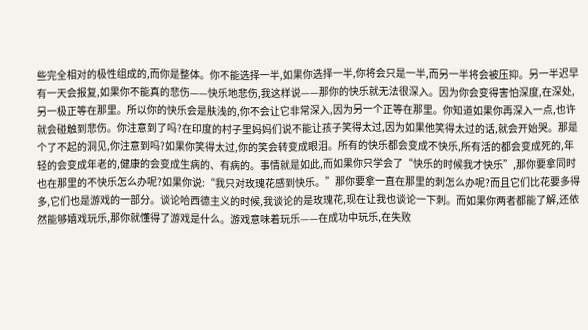些完全相对的极性组成的,而你是整体。你不能选择一半,如果你选择一半,你将会只是一半,而另一半将会被压抑。另一半迟早有一天会报复,如果你不能真的悲伤——快乐地悲伤,我这样说——那你的快乐就无法很深入。因为你会变得害怕深度,在深处,另一极正等在那里。所以你的快乐会是肤浅的,你不会让它非常深入,因为另一个正等在那里。你知道如果你再深入一点,也许就会碰触到悲伤。你注意到了吗?在印度的村子里妈妈们说不能让孩子笑得太过,因为如果他笑得太过的话,就会开始哭。那是个了不起的洞见,你注意到吗?如果你笑得太过,你的笑会转变成眼泪。所有的快乐都会变成不快乐,所有活的都会变成死的,年轻的会变成年老的,健康的会变成生病的、有病的。事情就是如此,而如果你只学会了“快乐的时候我才快乐”,那你要拿同时也在那里的不快乐怎么办呢?如果你说:“我只对玫瑰花感到快乐。”那你要拿一直在那里的刺怎么办呢?而且它们比花要多得多,它们也是游戏的一部分。谈论哈西德主义的时候,我谈论的是玫瑰花,现在让我也谈论一下刺。而如果你两者都能了解,还依然能够嬉戏玩乐,那你就懂得了游戏是什么。游戏意味着玩乐——在成功中玩乐,在失败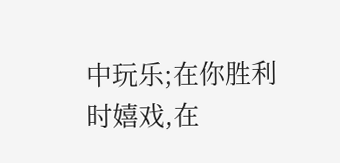中玩乐;在你胜利时嬉戏,在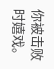你被击败时嬉戏。